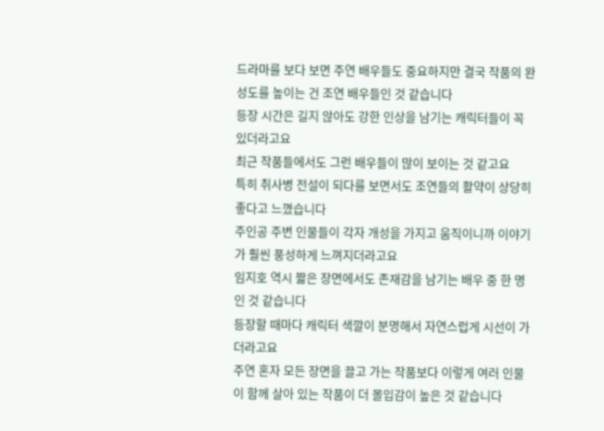드라마를 보다 보면 주연 배우들도 중요하지만 결국 작품의 완성도를 높이는 건 조연 배우들인 것 같습니다
등장 시간은 길지 않아도 강한 인상을 남기는 캐릭터들이 꼭 있더라고요
최근 작품들에서도 그런 배우들이 많이 보이는 것 같고요
특히 취사병 전설이 되다를 보면서도 조연들의 활약이 상당히 좋다고 느꼈습니다
주인공 주변 인물들이 각자 개성을 가지고 움직이니까 이야기가 훨씬 풍성하게 느껴지더라고요
임지호 역시 짧은 장면에서도 존재감을 남기는 배우 중 한 명인 것 같습니다
등장할 때마다 캐릭터 색깔이 분명해서 자연스럽게 시선이 가더라고요
주연 혼자 모든 장면을 끌고 가는 작품보다 이렇게 여러 인물이 함께 살아 있는 작품이 더 몰입감이 높은 것 같습니다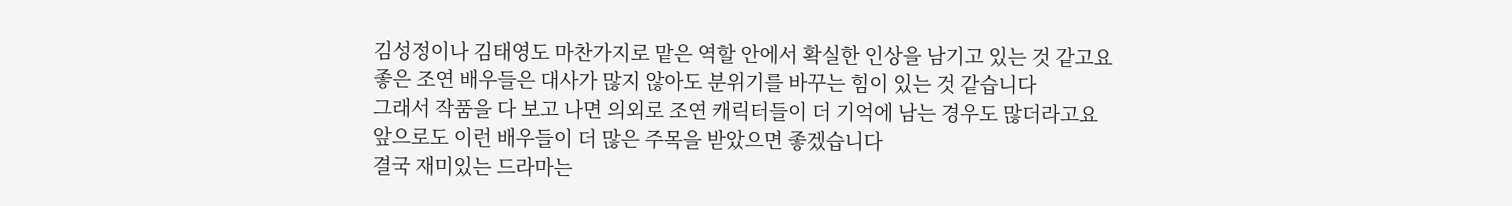김성정이나 김태영도 마찬가지로 맡은 역할 안에서 확실한 인상을 남기고 있는 것 같고요
좋은 조연 배우들은 대사가 많지 않아도 분위기를 바꾸는 힘이 있는 것 같습니다
그래서 작품을 다 보고 나면 의외로 조연 캐릭터들이 더 기억에 남는 경우도 많더라고요
앞으로도 이런 배우들이 더 많은 주목을 받았으면 좋겠습니다
결국 재미있는 드라마는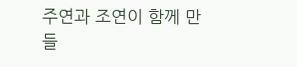주연과 조연이 함께 만들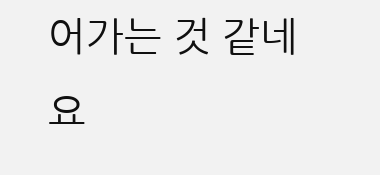어가는 것 같네요